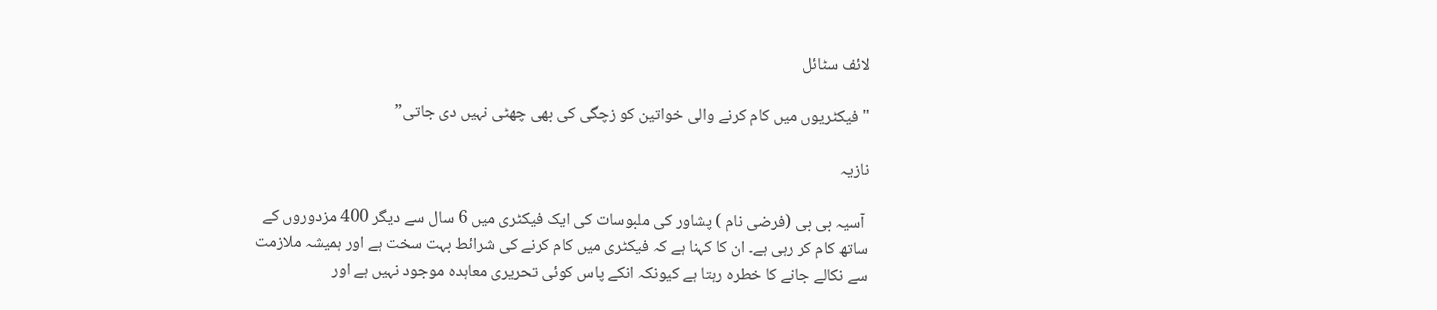لائف سٹائل

"فیکٹریوں میں کام کرنے والی خواتین کو زچگی کی بھی چھٹی نہیں دی جاتی”

نازیہ

 آسیہ بی بی (فرضی نام ) پشاور کی ملبوسات کی ایک فیکٹری میں 6 سال سے دیگر 400 مزدوروں کے ساتھ کام کر رہی ہے۔ ان کا کہنا ہے کہ فیکٹری میں کام کرنے کی شرائط بہت سخت ہے اور ہمیشہ ملازمت سے نکالے جانے کا خطرہ رہتا ہے کیونکہ انکے پاس کوئی تحریری معاہدہ موجود نہیں ہے اور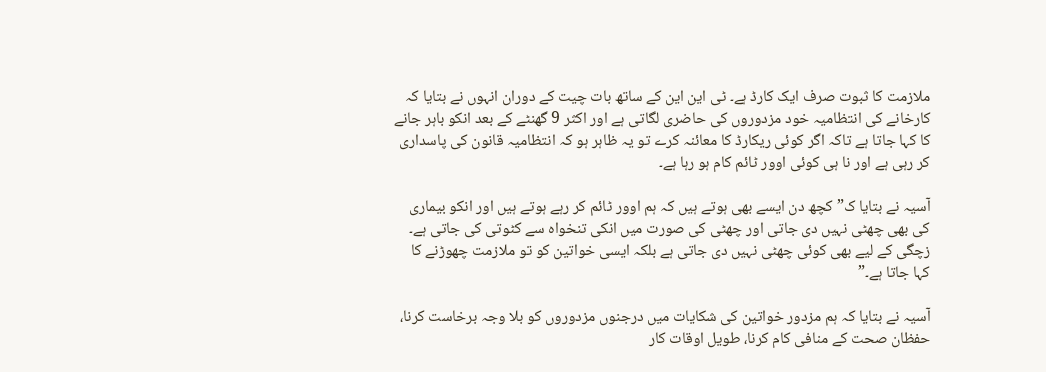ملازمت کا ثبوت صرف ایک کارڈ ہے۔ ٹی این این کے ساتھ بات چیت کے دوران انہوں نے بتایا کہ کارخانے کی انتظامیہ خود مزدوروں کی حاضری لگاتی ہے اور اکثر 9 گھنٹے کے بعد انکو باہر جانے کا کہا جاتا ہے تاکہ اگر کوئی ریکارڈ کا معائنہ کرے تو یہ ظاہر ہو کہ انتظامیہ قانون کی پاسداری کر رہی ہے اور نا ہی کوئی اوور ٹائم کام ہو رہا ہے۔

آسیہ نے بتایا ک” کچھ دن ایسے بھی ہوتے ہیں کہ ہم اوور ٹائم کر رہے ہوتے ہیں اور انکو بیماری کی بھی چھٹی نہیں دی جاتی اور چھٹی کی صورت میں انکی تنخواہ سے کٹوتی کی جاتی ہے۔ زچگی کے لیے بھی کوئی چھٹی نہیں دی جاتی ہے بلکہ ایسی خواتین کو تو ملازمت چھوڑنے کا کہا جاتا ہے۔”

آسیہ نے بتایا کہ ہم مزدور خواتین کی شکایات میں درجنوں مزدوروں کو بلا وجہ برخاست کرنا، حفظان صحت کے منافی کام کرنا، طویل اوقات کار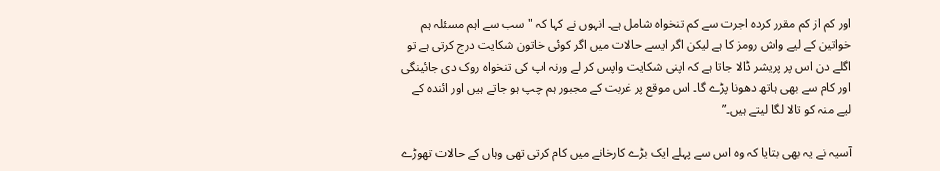اور کم از کم مقرر کردہ اجرت سے کم تنخواہ شامل ہے۔ انہوں نے کہا کہ "سب سے اہم مسئلہ ہم خواتین کے لیے واش رومز کا ہے لیکن اگر ایسے حالات میں اگر کوئی خاتون شکایت درج کرتی ہے تو اگلے دن اس پر پریشر ڈالا جاتا ہے کہ اپنی شکایت واپس کر لے ورنہ اپ کی تنخواه روک دی جائینگی اور کام سے بھی ہاتھ دھونا پڑے گا۔ اس موقع پر غربت کے مجبور ہم چپ ہو جاتے ہیں اور ائندہ کے لیے منہ کو تالا لگا لیتے ہیں۔”

آسیہ نے یہ بھی بتایا کہ وہ اس سے پہلے ایک بڑے کارخانے میں کام کرتی تھی وہاں کے حالات تھوڑے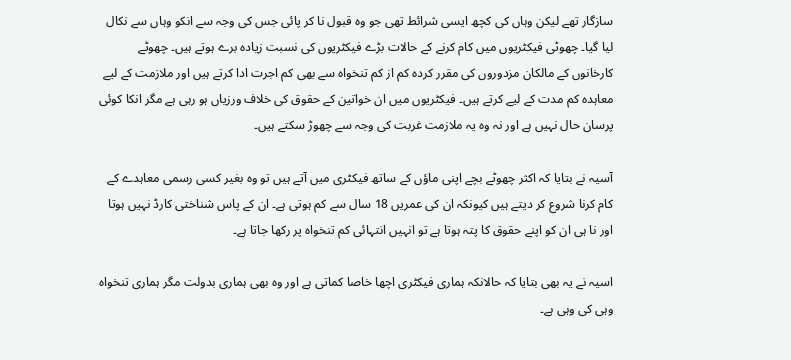سازگار تھے لیکن وہاں کی کچھ ایسی شرائط تھی جو وہ قبول نا کر پائی جس کی وجہ سے انکو وہاں سے نکال لیا گیا۔ چھوٹی فیکٹریوں میں کام کرنے کے حالات بڑے فیکٹریوں کی نسبت زیادہ برے ہوتے ہیں۔ چھوٹے کارخانوں کے مالکان مزدوروں کی مقرر کردہ کم از کم تنخواہ سے بھی کم اجرت ادا کرتے ہیں اور ملازمت کے لیے معاہدہ کم مدت کے لیے کرتے ہیں۔ فیکٹریوں میں ان خواتین کے حقوق کی خلاف ورزیاں ہو رہی ہے مگر انکا کوئی پرسان حال نہیں ہے اور نہ وہ یہ ملازمت غربت کی وجہ سے چھوڑ سکتے ہیں۔

آسیہ نے بتایا کہ اکثر چھوٹے بچے اپنی ماؤں کے ساتھ فیکٹری میں آتے ہیں تو وہ بغیر کسی رسمی معاہدے کے کام کرنا شروع کر دیتے ہیں کیونکہ ان کی عمریں 18 سال سے کم ہوتی ہے۔ ان کے پاس شناختی کارڈ نہیں ہوتا اور نا ہی ان کو اپنے حقوق کا پتہ ہوتا ہے تو انہیں انتہائی کم تنخواہ پر رکھا جاتا ہے۔

اسیہ نے یہ بھی بتایا کہ حالانکہ ہماری فیکٹری اچھا خاصا کماتی ہے اور وہ بھی ہماری بدولت مگر ہماری تنخواہ وہی کی وہی ہے۔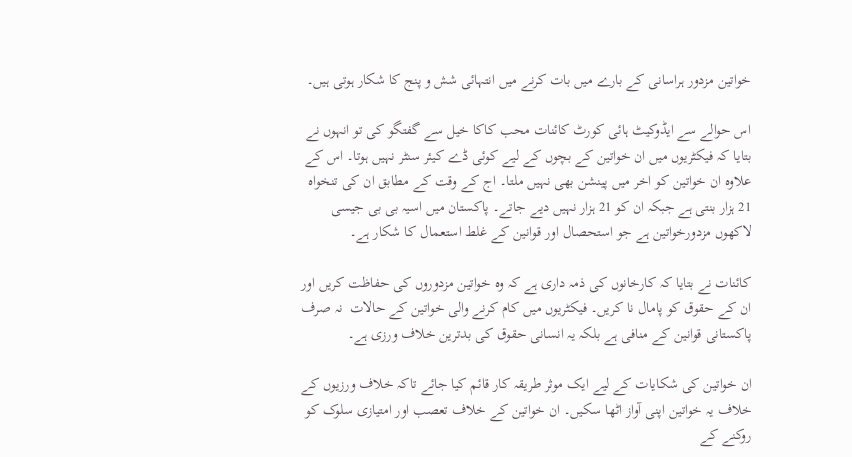خواتین مزدور ہراسانی کے بارے میں بات کرنے میں انتہائی شش و پنج کا شکار ہوتی ہیں۔

اس حوالے سے ایڈوکیٹ ہائی کورٹ کائنات محب کاکا خیل سے گفتگو کی تو انہوں نے بتایا کہ فیکٹریوں میں ان خواتین کے بچوں کے لیے کوئی ڈے کیئر سنٹر نہیں ہوتا۔ اس کے علاوہ ان خواتین کو اخر میں پینشن بھی نہیں ملتا۔ اج کے وقت کے مطابق ان کی تنخواہ 21 ہزار بنتی ہے جبکہ ان کو 21 ہزار نہیں دیے جاتے۔ پاکستان میں اسیہ بی بی جیسی لاکھوں مزدورخواتین ہے جو استحصال اور قوانین کے غلط استعمال کا شکار ہے۔

کائنات نے بتایا کہ کارخانوں کی ذمہ داری ہے کہ وہ خواتین مزدوروں کی حفاظت کریں اور ان کے حقوق کو پامال نا کریں۔ فیکٹریوں میں کام کرنے والی خواتین کے حالات  نہ صرف پاکستانی قوانین کے منافی ہے بلکہ یہ انسانی حقوق کی بدترین خلاف ورزی ہے۔

ان خواتین کی شکایات کے لیے ایک موثر طریقہ کار قائم کیا جائے تاکہ خلاف ورزیوں کے خلاف یہ خواتین اپنی آواز اٹھا سکیں۔ ان خواتین کے خلاف تعصب اور امتیازی سلوک کو روکنے کے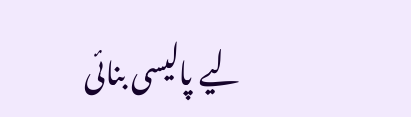لیے پالیسی بنائی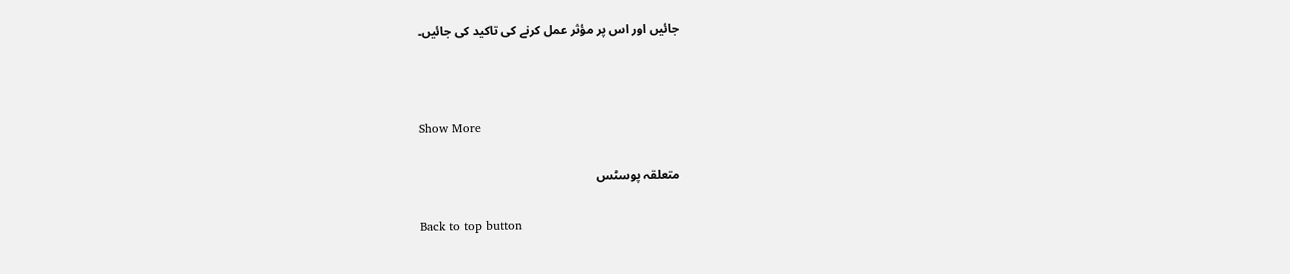جائیں اور اس پر مؤثر عمل کرنے کی تاکید کی جائیں۔



Show More

متعلقہ پوسٹس

Back to top button